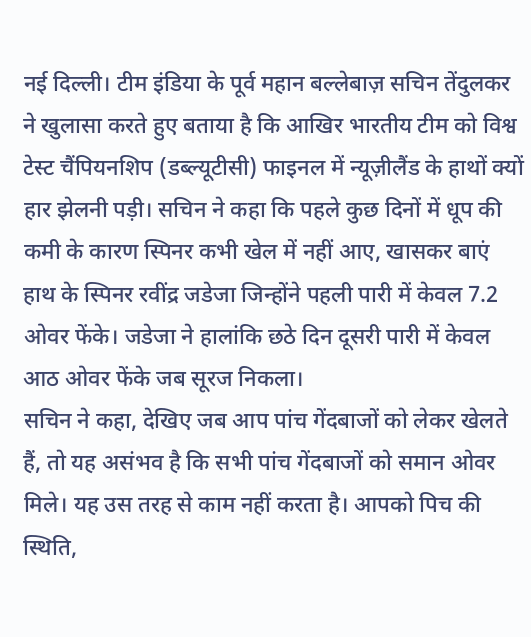नई दिल्ली। टीम इंडिया के पूर्व महान बल्लेबाज़ सचिन तेंदुलकर ने खुलासा करते हुए बताया है कि आखिर भारतीय टीम को विश्व टेस्ट चैंपियनशिप (डब्ल्यूटीसी) फाइनल में न्यूज़ीलैंड के हाथों क्यों हार झेलनी पड़ी। सचिन ने कहा कि पहले कुछ दिनों में धूप की कमी के कारण स्पिनर कभी खेल में नहीं आए, खासकर बाएं हाथ के स्पिनर रवींद्र जडेजा जिन्होंने पहली पारी में केवल 7.2 ओवर फेंके। जडेजा ने हालांकि छठे दिन दूसरी पारी में केवल आठ ओवर फेंके जब सूरज निकला।
सचिन ने कहा, देखिए जब आप पांच गेंदबाजों को लेकर खेलते हैं, तो यह असंभव है कि सभी पांच गेंदबाजों को समान ओवर मिले। यह उस तरह से काम नहीं करता है। आपको पिच की स्थिति,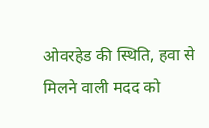ओवरहेड की स्थिति, हवा से मिलने वाली मदद को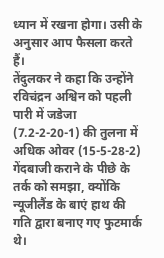ध्यान में रखना होगा। उसी के अनुसार आप फैसला करते हैं।
तेंदुलकर ने कहा कि उन्होंने रविचंद्रन अश्विन को पहली पारी में जडेजा (7.2-2-20-1) की तुलना में अधिक ओवर (15-5-28-2) गेंदबाजी कराने के पीछे के तर्क को समझा, क्योंकि न्यूजीलैंड के बाएं हाथ की गति द्वारा बनाए गए फुटमार्क थे।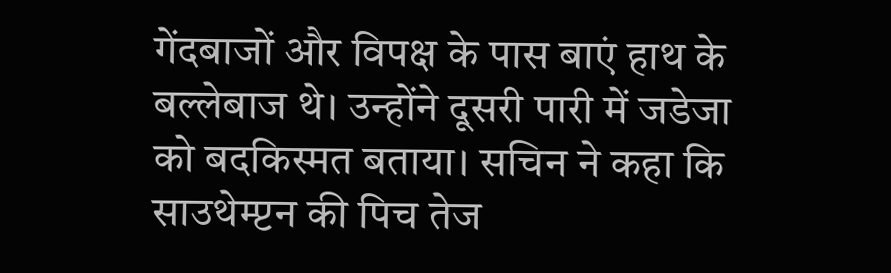गेंदबाजों और विपक्ष के पास बाएं हाथ के बल्लेबाज थे। उन्होंने दूसरी पारी में जडेजा को बदकिस्मत बताया। सचिन ने कहा कि साउथेम्प्टन की पिच तेज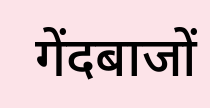गेंदबाजों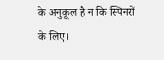के अनुकूल है न कि स्पिनरों के लिए।